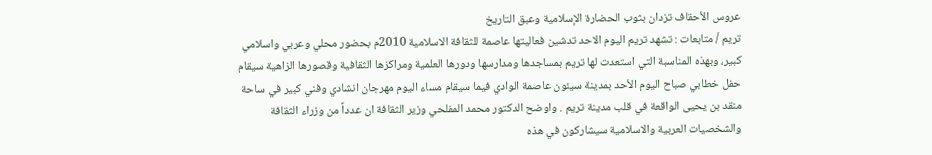عروس الأحقاف تزدان بثوب الحضارة الإسلامية وعبق التاريخ
تريم / متابعات : تشهد تريم اليوم الاحد تدشين فعاليتها عاصمة للثقافة الاسلامية 2010م بحضور محلي وعربي واسلامي كبير، وبهذه المناسبة التي استعدت لها تريم بمساجدها ومدارسها ودورها العلمية ومراكزها الثقافية وقصورها الزاهية سيقام حفل خطابي صباح اليوم الأحد بمدينة سيئون عاصمة الوادي فيما سيقام مساء اليوم مهرجان انشادي وفني كبير في ساحة منقد بن يحيى الواقعة في قلب مدينة تريم . واوضح الدكتور محمد المفلحي وزير الثقافة ان عدداً من وزراء الثقافة والشخصيات العربية والاسلامية سيشاركون في هذه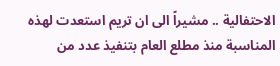الاحتفالية .. مشيراً الى ان تريم استعدت لهذه المناسبة منذ مطلع العام بتنفيذ عدد من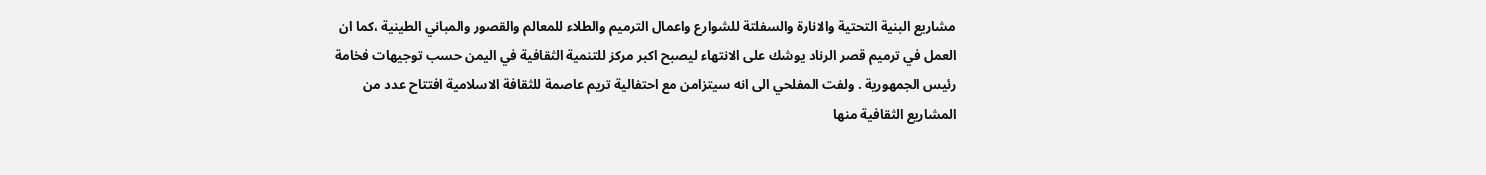مشاريع البنية التحتية والانارة والسفلتة للشوارع واعمال الترميم والطلاء للمعالم والقصور والمباني الطينية ،كما ان العمل في ترميم قصر الرناد يوشك على الانتهاء ليصبح اكبر مركز للتنمية الثقافية في اليمن حسب توجيهات فخامة رئيس الجمهورية . ولفت المفلحي الى انه سيتزامن مع احتفالية تريم عاصمة للثقافة الاسلامية افتتاح عدد من المشاريع الثقافية منها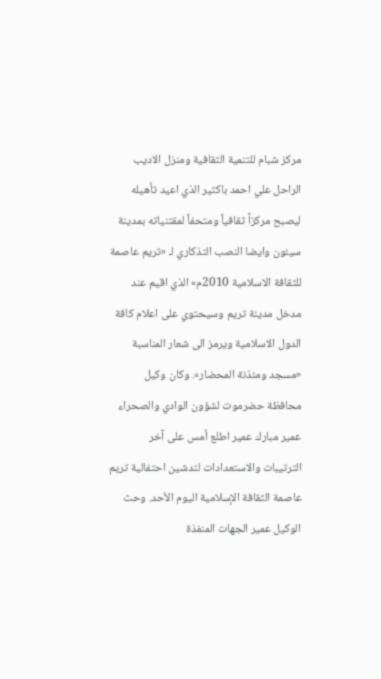مركز شبام للتنمية الثقافية ومنزل الاديب الراحل علي احمد باكثير الذي اعيد تأهيله ليصبح مركزاً ثقافياً ومتحفاً لمقتنياته بمدينة سيئون وايضا النصب التذكاري لـ «تريم عاصمة للثقافة الاسلامية 2010م» الذي اقيم عند مدخل مدينة تريم وسيحتوي على اعلام كافة الدول الاسلامية ويرمز الى شعار المناسبة «مسجد ومئذنة المحضار». وكان وكيل محافظة حضرموت لشؤون الوادي والصحراء عمير مبارك عمير اطلع أمس على آخر الترتيبات والاستعدادات لتدشين احتفالية تريم عاصمة الثقافة الإسلامية اليوم الأحد. وحث الوكيل عمير الجهات المنفذة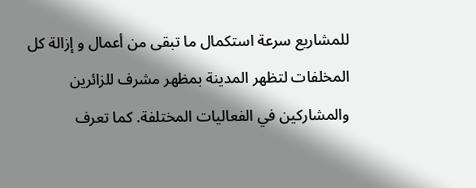للمشاريع سرعة استكمال ما تبقى من أعمال و إزالة كل المخلفات لتظهر المدينة بمظهر مشرف للزائرين والمشاركين في الفعاليات المختلفة. كما تعرف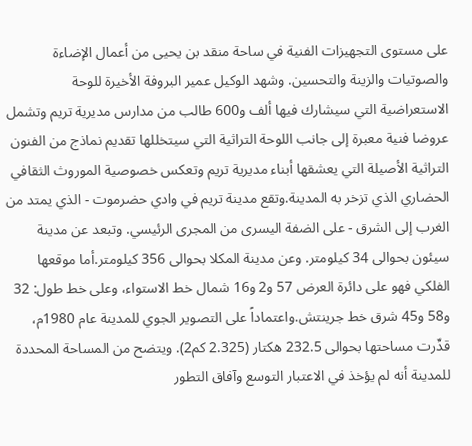على مستوى التجهيزات الفنية في ساحة منقد بن يحيى من أعمال الإضاءة والصوتيات والزينة والتحسين. وشهد الوكيل عمير البروفة الأخيرة للوحة الاستعراضية التي سيشارك فيها ألف و600 طالب من مدارس مديرية تريم وتشمل عروضا فنية معبرة إلى جانب اللوحة التراثية التي سيتخللها تقديم نماذج من الفنون التراثية الأصيلة التي يعشقها أبناء مديرية تريم وتعكس خصوصية الموروث الثقافي الحضاري الذي تزخر به المدينة.وتقع مدينة تريم في وادي حضرموت - الذي يمتد من الغرب إلى الشرق - على الضفة اليسرى من المجرى الرئيسي. وتبعد عن مدينة سيئون بحوالى 34 كيلومتر. وعن مدينة المكلا بحوالى 356 كيلومتر.أما موقعها الفلكي فهو على دائرة العرض 57 و2 و16 شمال خط الاستواء، وعلى خط طول: 32 و58 و45 شرق خط جرينتش.واعتماداً على التصوير الجوي للمدينة عام 1980م، قدِّرت مساحتها بحوالى 232.5 هكتار (2.325 كم2). ويتضح من المساحة المحددة للمدينة أنه لم يؤخذ في الاعتبار التوسع وآفاق التطور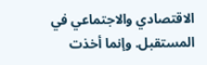الاقتصادي والاجتماعي في المستقبل. وإنما أخذت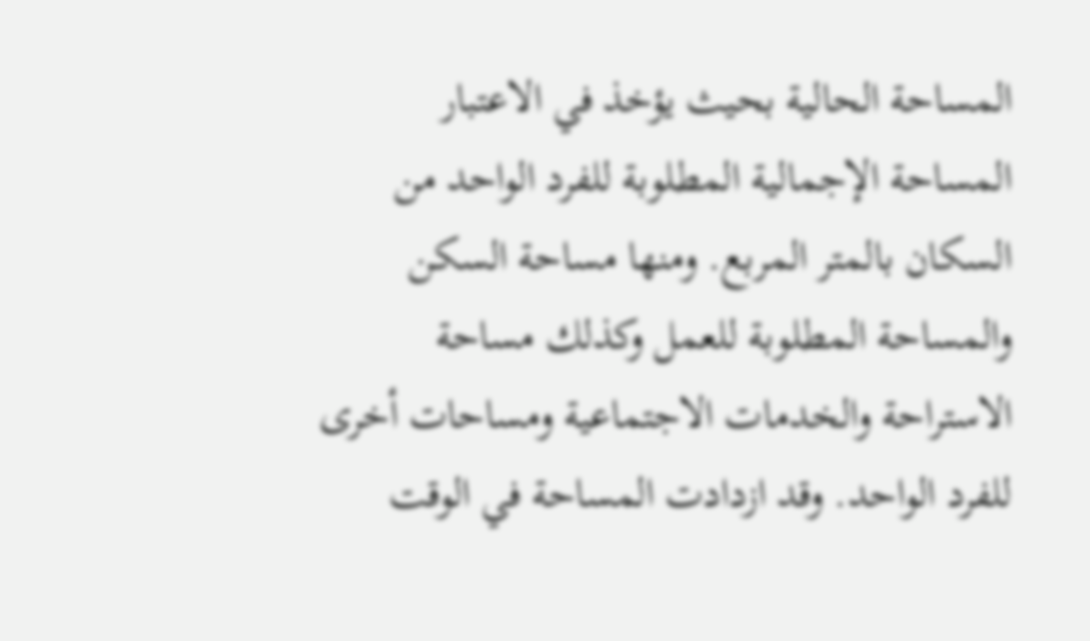المساحة الحالية بحيث يؤخذ في الاعتبار المساحة الإجمالية المطلوبة للفرد الواحد من السكان بالمتر المربع. ومنها مساحة السكن والمساحة المطلوبة للعمل وكذلك مساحة الاستراحة والخدمات الاجتماعية ومساحات أخرى للفرد الواحد. وقد ازدادت المساحة في الوقت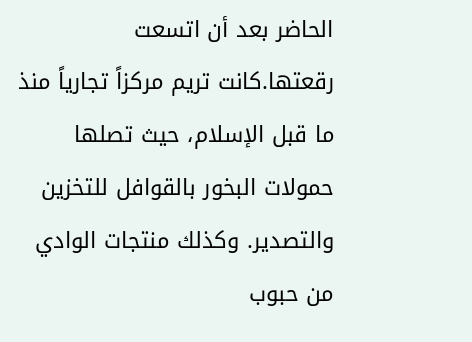الحاضر بعد أن اتسعت رقعتها.كانت تريم مركزاً تجارياً منذ ما قبل الإسلام، حيث تصلها حمولات البخور بالقوافل للتخزين والتصدير. وكذلك منتجات الوادي من حبوب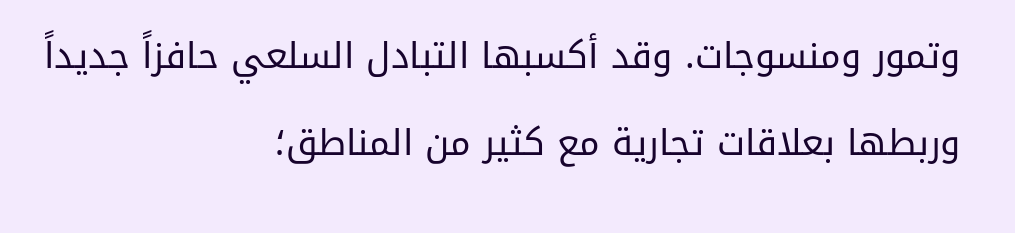وتمور ومنسوجات. وقد أكسبها التبادل السلعي حافزاً جديداً وربطها بعلاقات تجارية مع كثير من المناطق؛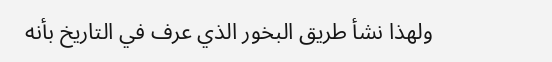ولهذا نشأ طريق البخور الذي عرف في التاريخ بأنه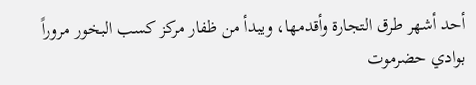أحد أشهر طرق التجارة وأقدمها، ويبدأ من ظفار مركز كسب البخور مروراً بوادي حضرموت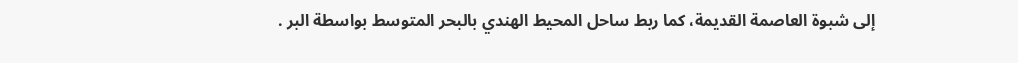إلى شبوة العاصمة القديمة، كما ربط ساحل المحيط الهندي بالبحر المتوسط بواسطة البر .